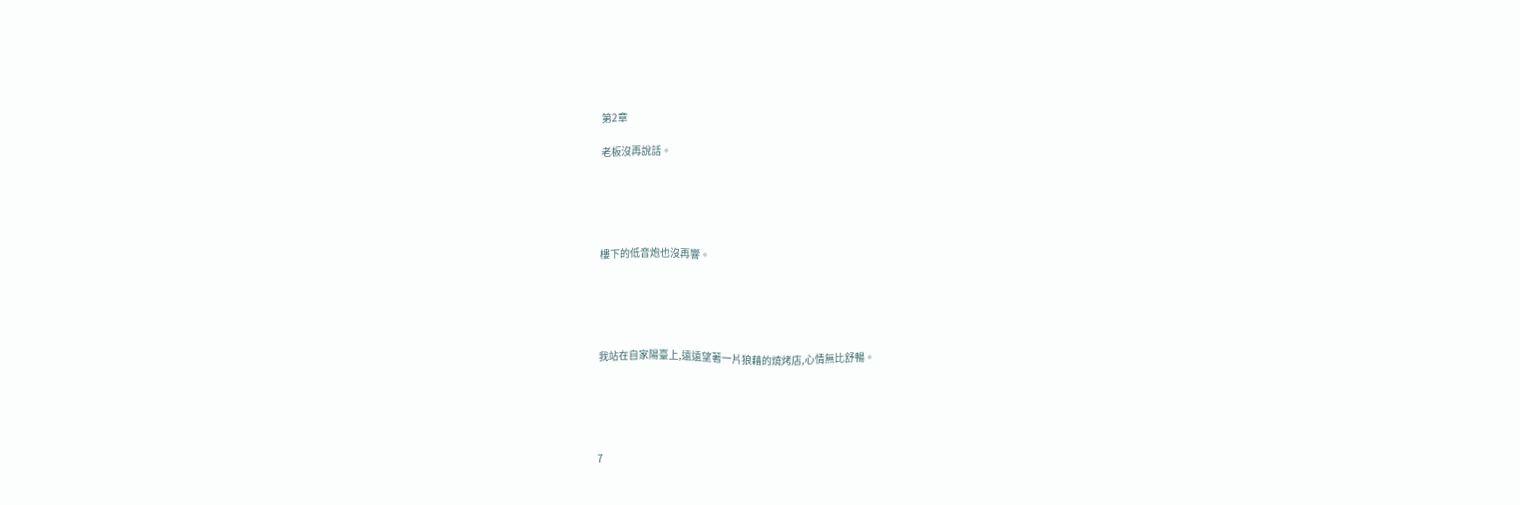第2章

老板沒再說話。





樓下的低音炮也沒再響。





我站在自家陽臺上,遠遠望著一片狼藉的燒烤店,心情無比舒暢。





7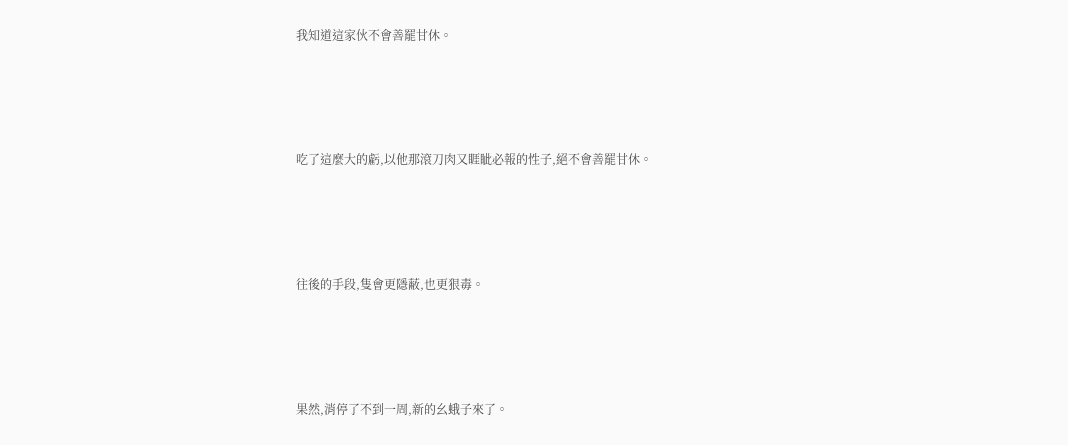我知道這家伙不會善罷甘休。





吃了這麼大的虧,以他那滾刀肉又睚眦必報的性子,絕不會善罷甘休。





往後的手段,隻會更隱蔽,也更狠毒。





果然,消停了不到一周,新的幺蛾子來了。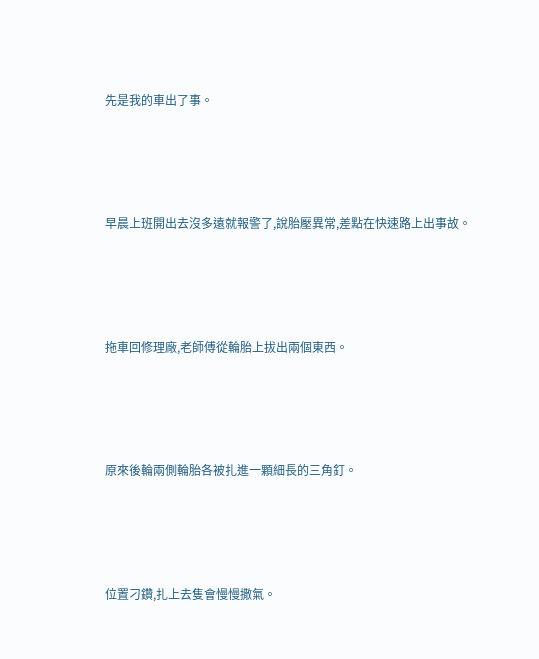先是我的車出了事。





早晨上班開出去沒多遠就報警了,說胎壓異常,差點在快速路上出事故。





拖車回修理廠,老師傅從輪胎上拔出兩個東西。





原來後輪兩側輪胎各被扎進一顆細長的三角釘。





位置刁鑽,扎上去隻會慢慢撒氣。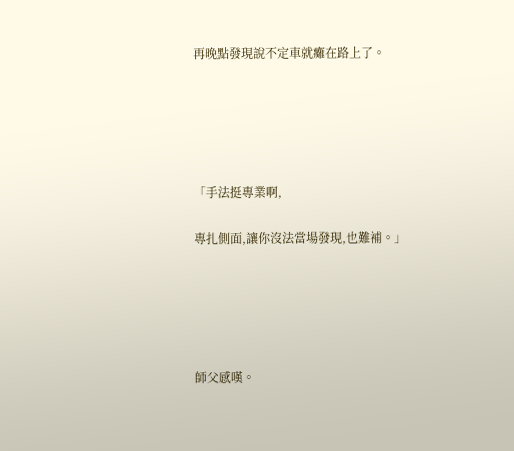再晚點發現說不定車就癱在路上了。





「手法挺專業啊,

專扎側面,讓你沒法當場發現,也難補。」





師父感嘆。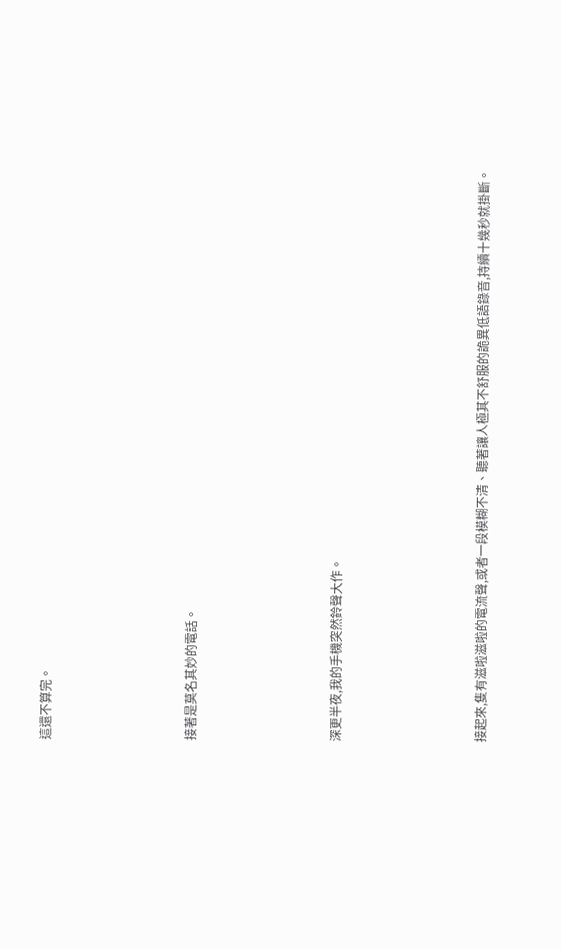這還不算完。





接著是莫名其妙的電話。





深更半夜,我的手機突然鈴聲大作。





接起來,隻有滋啦滋啦的電流聲,或者一段模糊不清、聽著讓人極其不舒服的詭異低語錄音,持續十幾秒就掛斷。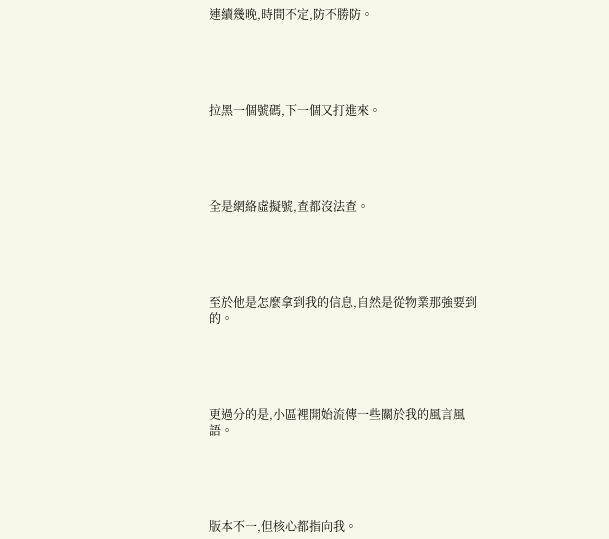連續幾晚,時間不定,防不勝防。





拉黑一個號碼,下一個又打進來。





全是網絡虛擬號,查都沒法查。





至於他是怎麼拿到我的信息,自然是從物業那強要到的。





更過分的是,小區裡開始流傳一些關於我的風言風語。





版本不一,但核心都指向我。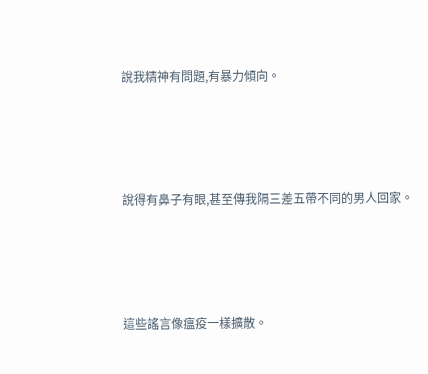說我精神有問題,有暴力傾向。





說得有鼻子有眼,甚至傳我隔三差五帶不同的男人回家。





這些謠言像瘟疫一樣擴散。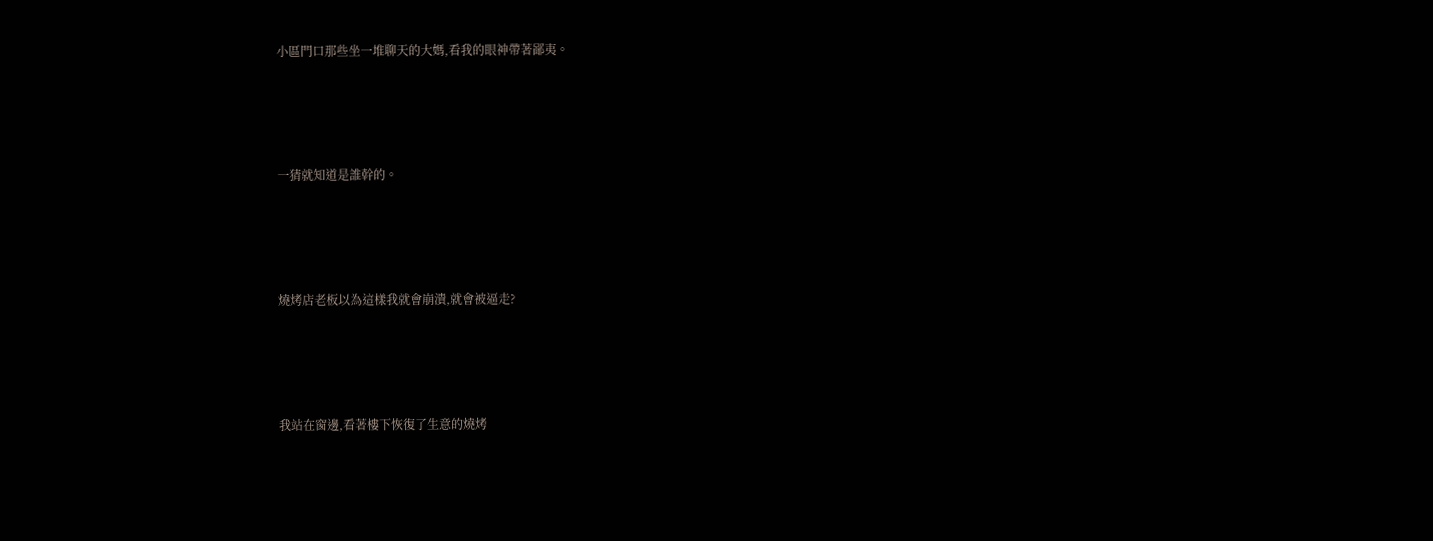小區門口那些坐一堆聊天的大媽,看我的眼神帶著鄙夷。





一猜就知道是誰幹的。





燒烤店老板以為這樣我就會崩潰,就會被逼走?





我站在窗邊,看著樓下恢復了生意的燒烤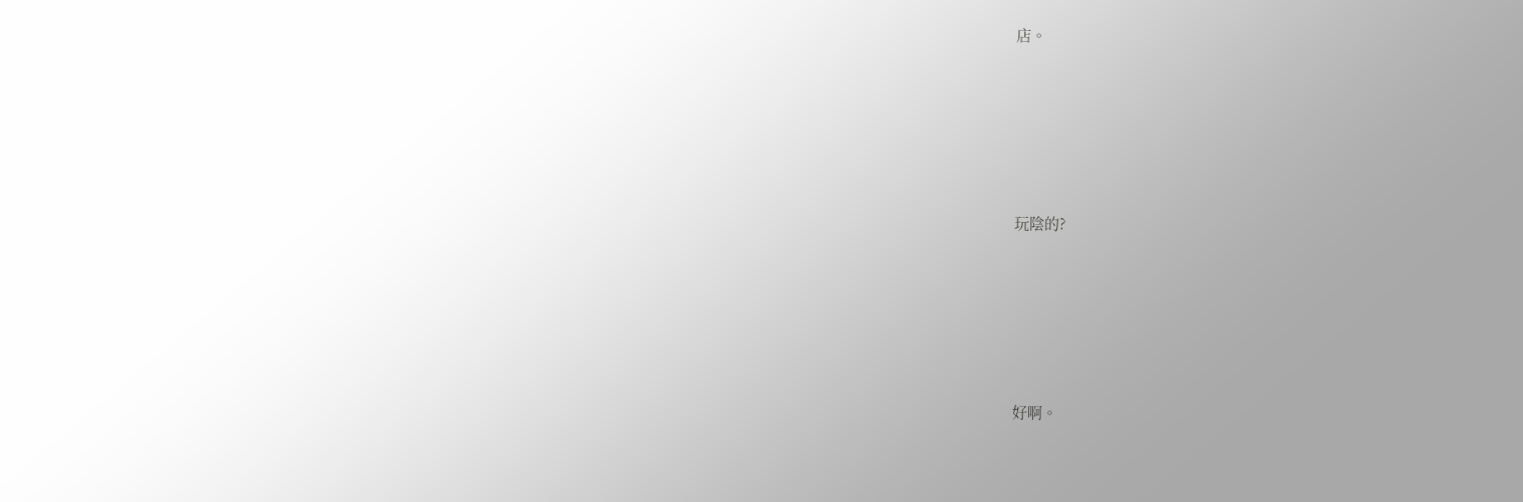店。





玩陰的?





好啊。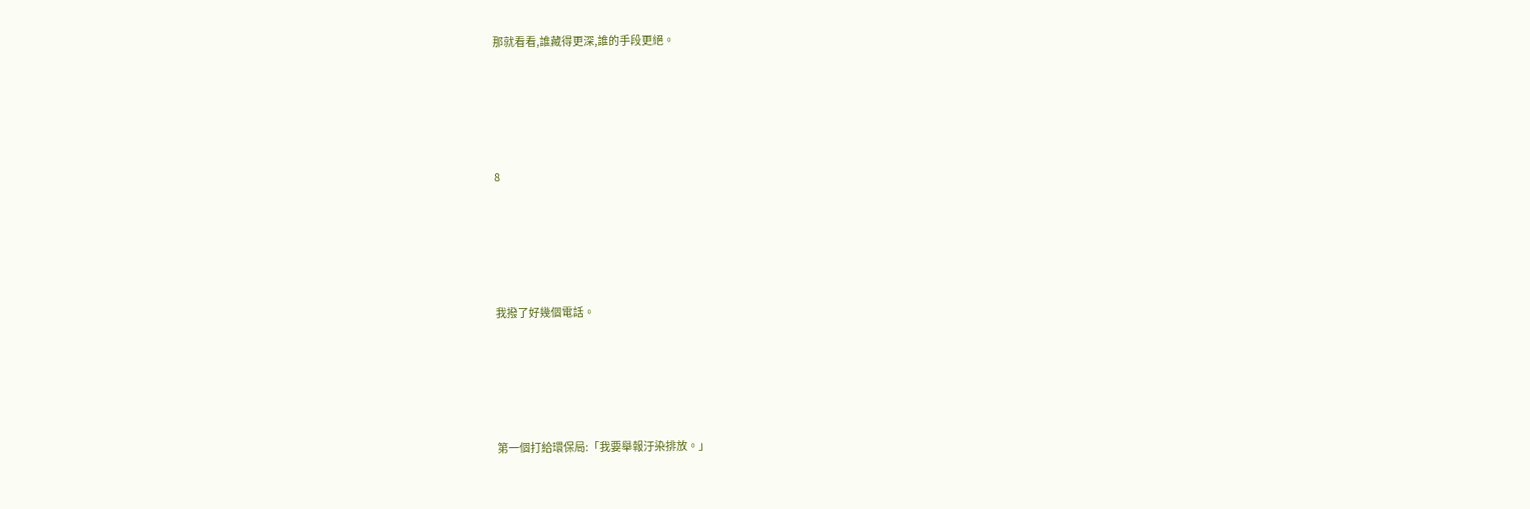那就看看,誰藏得更深,誰的手段更絕。





8





我撥了好幾個電話。





第一個打給環保局:「我要舉報汙染排放。」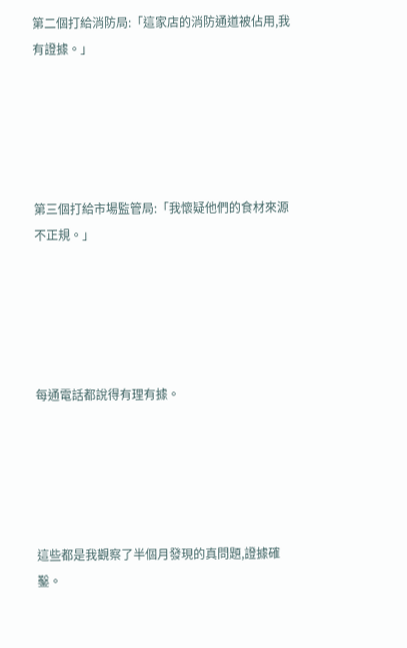第二個打給消防局:「這家店的消防通道被佔用,我有證據。」





第三個打給市場監管局:「我懷疑他們的食材來源不正規。」





每通電話都說得有理有據。





這些都是我觀察了半個月發現的真問題,證據確鑿。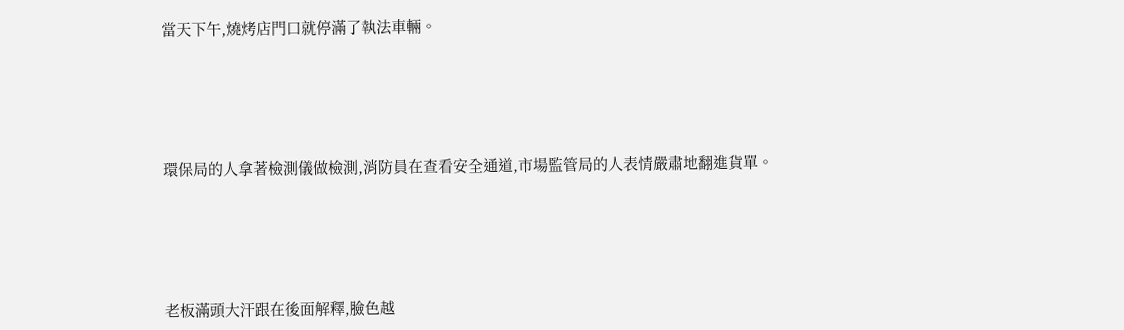當天下午,燒烤店門口就停滿了執法車輛。





環保局的人拿著檢測儀做檢測,消防員在查看安全通道,市場監管局的人表情嚴肅地翻進貨單。





老板滿頭大汗跟在後面解釋,臉色越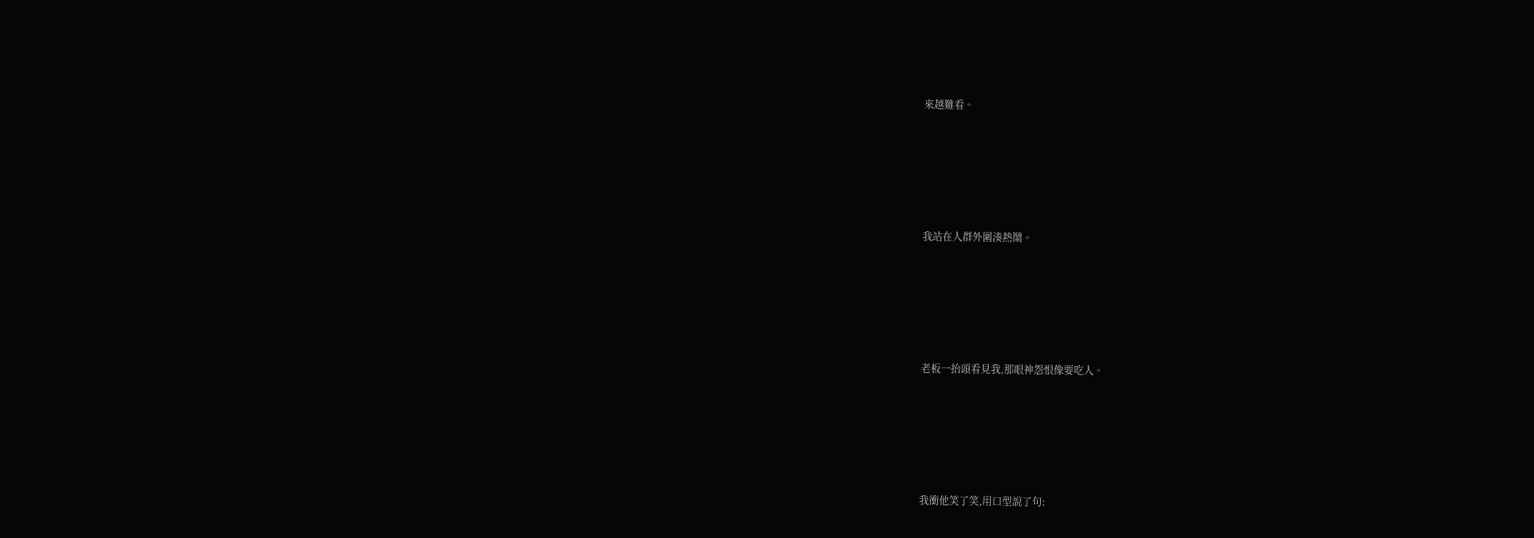來越難看。





我站在人群外圍湊熱鬧。





老板一抬頭看見我,那眼神怨恨像要吃人。





我衝他笑了笑,用口型說了句: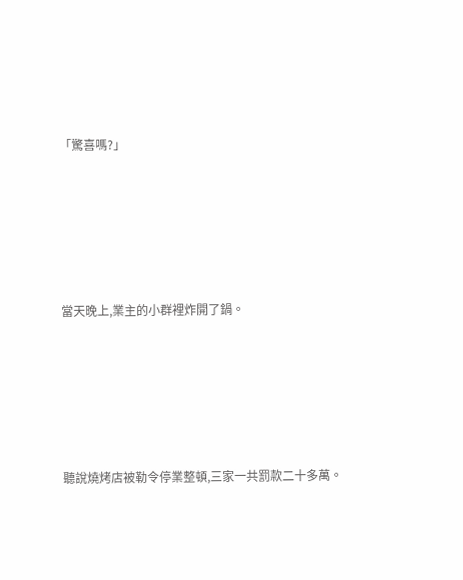「驚喜嗎?」





當天晚上,業主的小群裡炸開了鍋。





聽說燒烤店被勒令停業整頓,三家一共罰款二十多萬。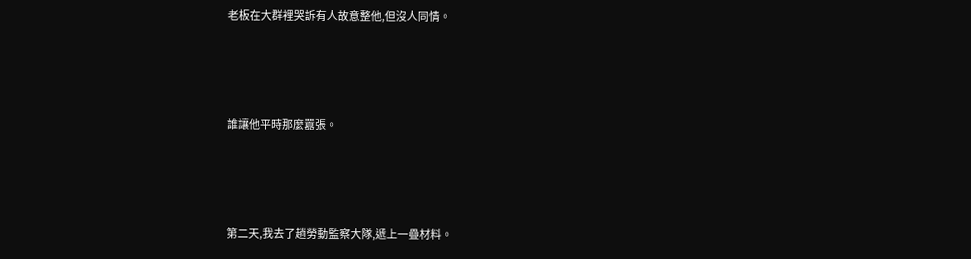老板在大群裡哭訴有人故意整他,但沒人同情。





誰讓他平時那麼囂張。





第二天,我去了趟勞動監察大隊,遞上一疊材料。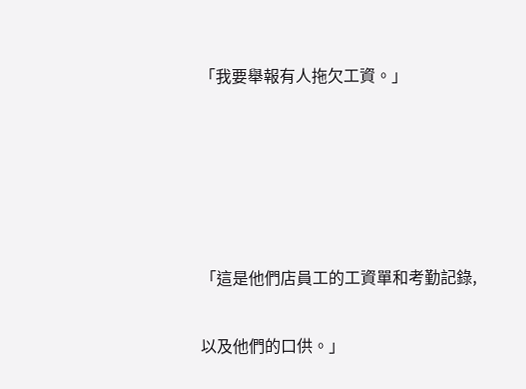「我要舉報有人拖欠工資。」





「這是他們店員工的工資單和考勤記錄,

以及他們的口供。」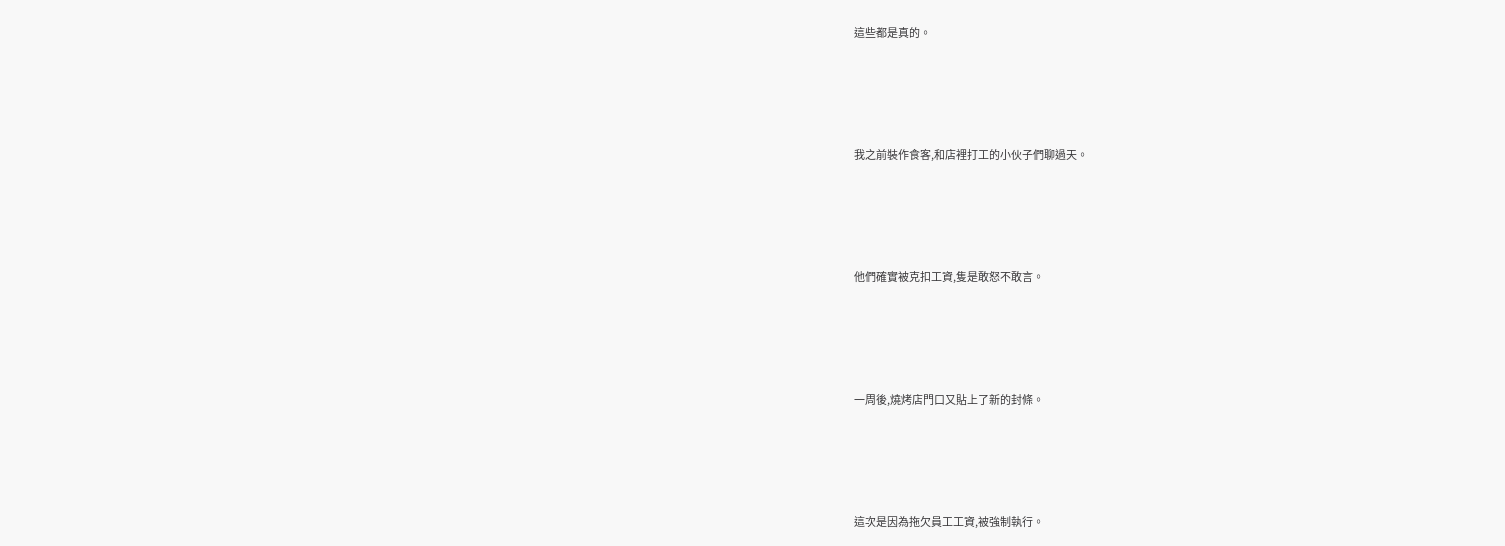這些都是真的。





我之前裝作食客,和店裡打工的小伙子們聊過天。





他們確實被克扣工資,隻是敢怒不敢言。





一周後,燒烤店門口又貼上了新的封條。





這次是因為拖欠員工工資,被強制執行。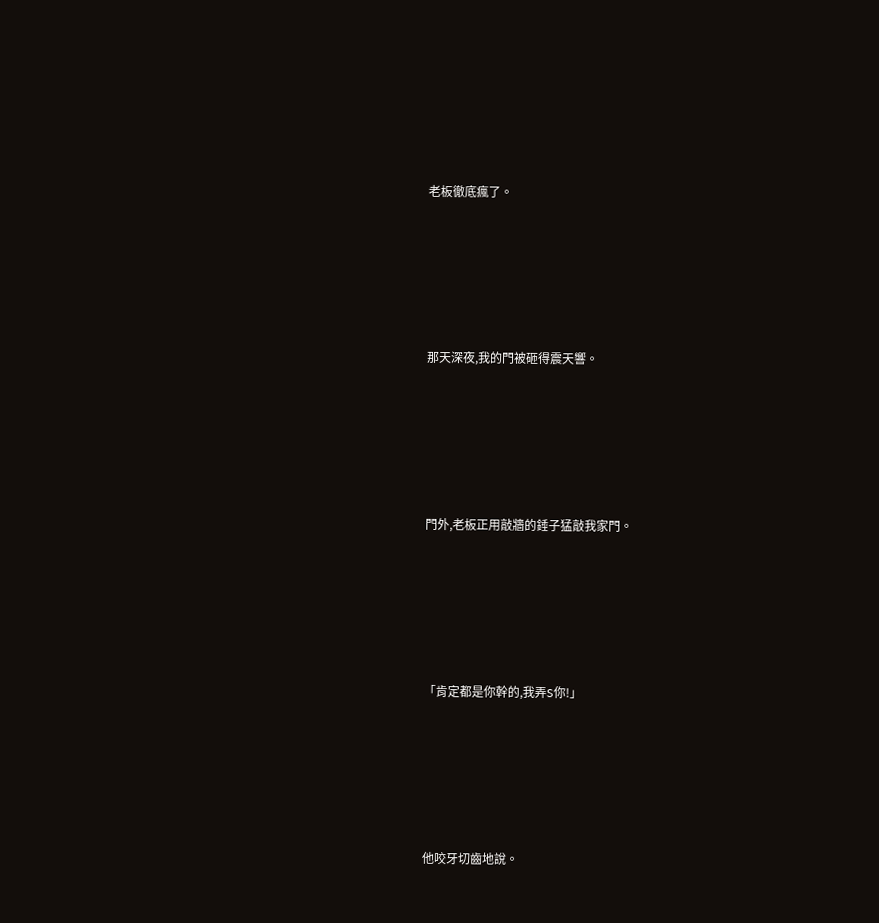老板徹底瘋了。





那天深夜,我的門被砸得震天響。





門外,老板正用敲牆的錘子猛敲我家門。





「肯定都是你幹的,我弄S你!」





他咬牙切齒地說。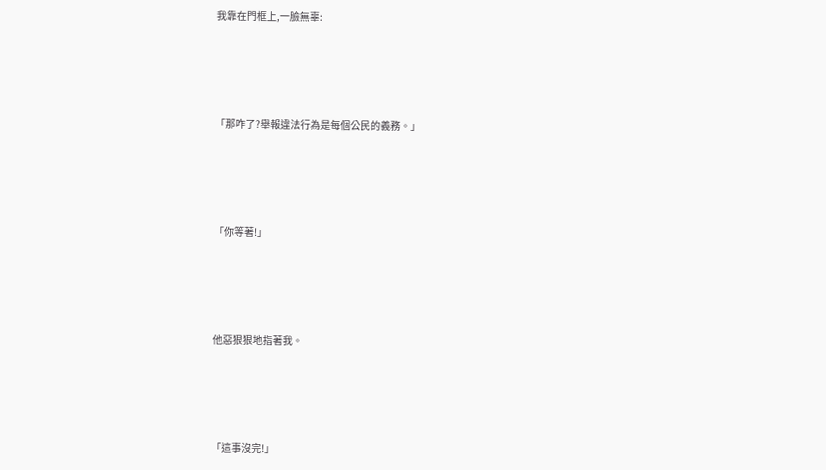我靠在門框上,一臉無辜:





「那咋了?舉報違法行為是每個公民的義務。」





「你等著!」





他惡狠狠地指著我。





「這事沒完!」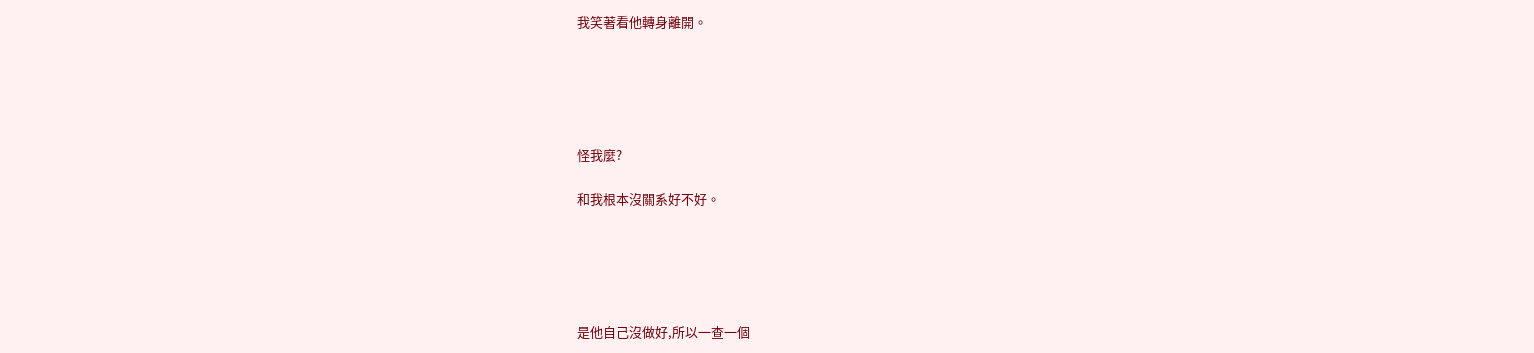我笑著看他轉身離開。





怪我麼?

和我根本沒關系好不好。





是他自己沒做好,所以一查一個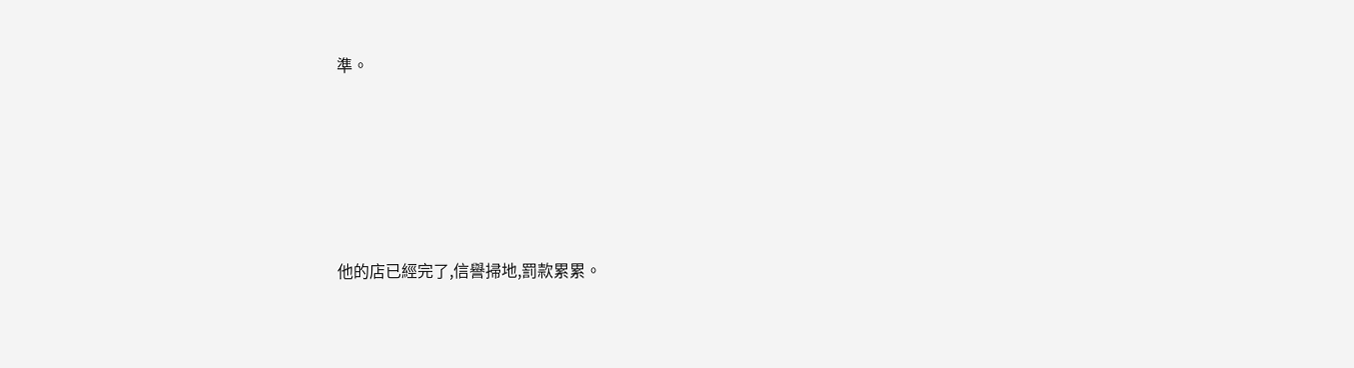準。





他的店已經完了,信譽掃地,罰款累累。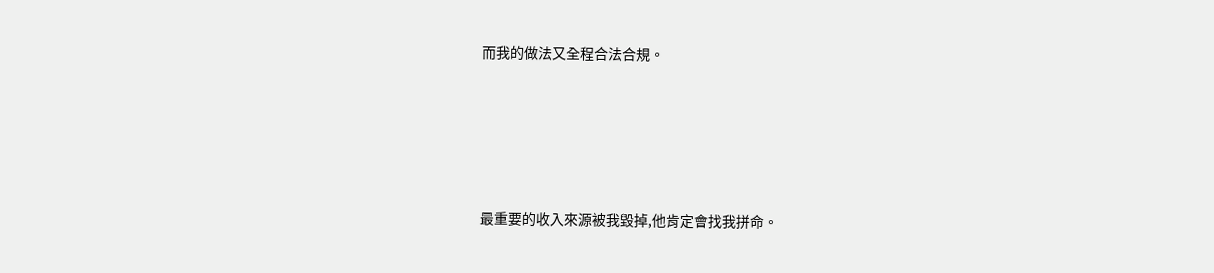而我的做法又全程合法合規。





最重要的收入來源被我毀掉,他肯定會找我拼命。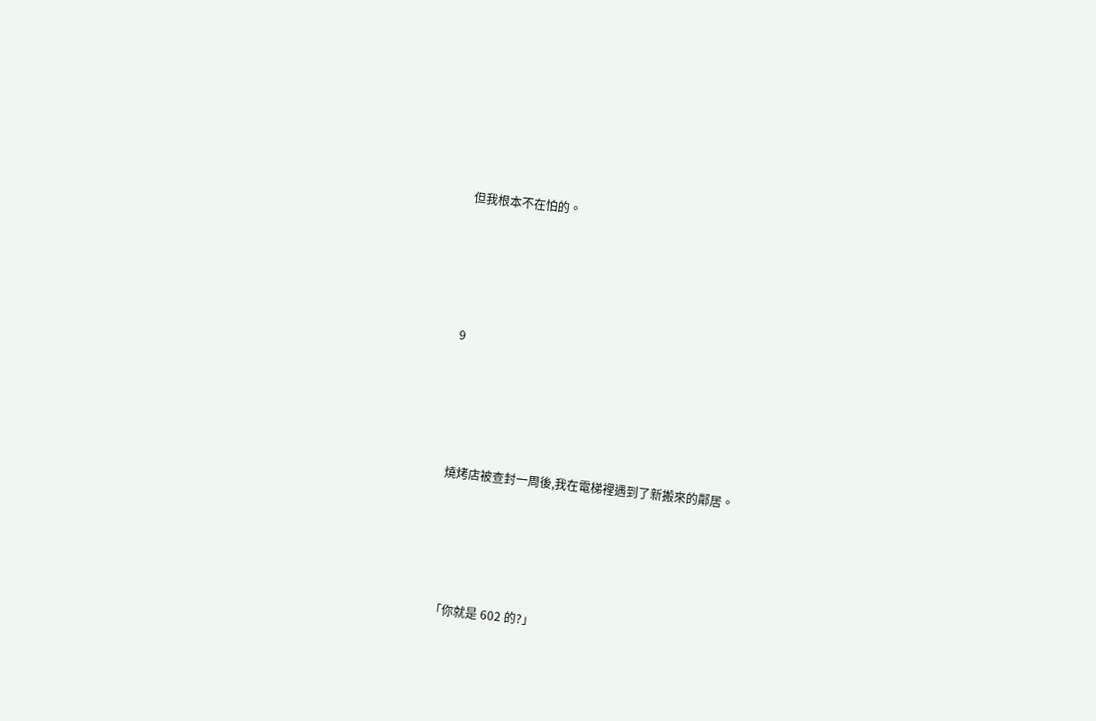但我根本不在怕的。





9





燒烤店被查封一周後,我在電梯裡遇到了新搬來的鄰居。





「你就是 602 的?」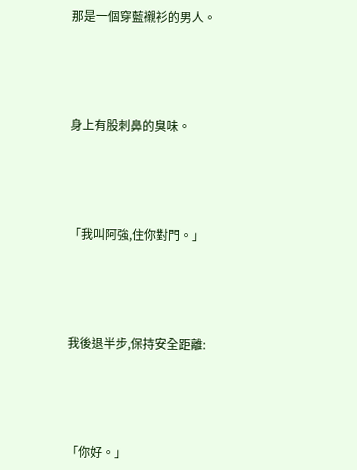那是一個穿藍襯衫的男人。





身上有股刺鼻的臭味。





「我叫阿強,住你對門。」





我後退半步,保持安全距離:





「你好。」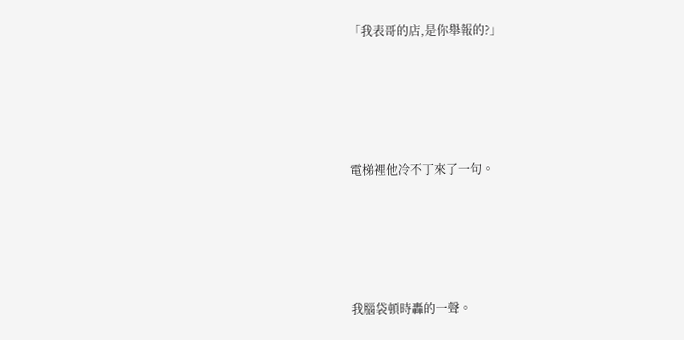「我表哥的店,是你舉報的?」





電梯裡他冷不丁來了一句。





我腦袋頓時轟的一聲。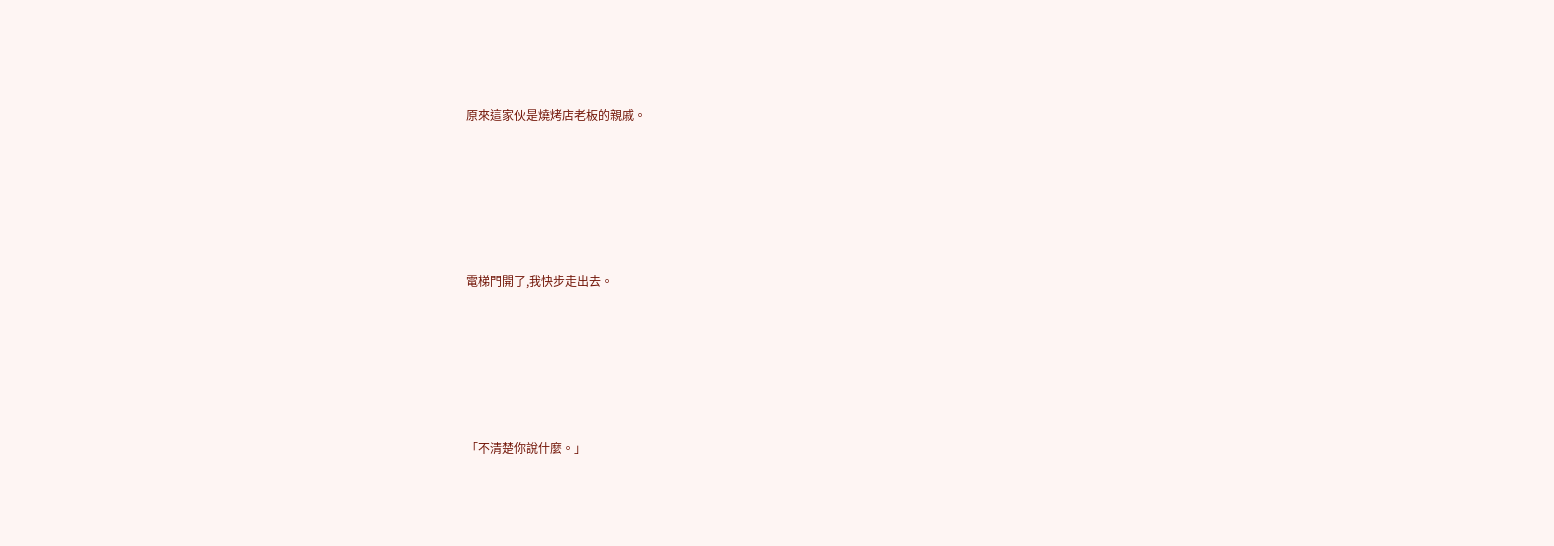原來這家伙是燒烤店老板的親戚。





電梯門開了,我快步走出去。





「不清楚你說什麼。」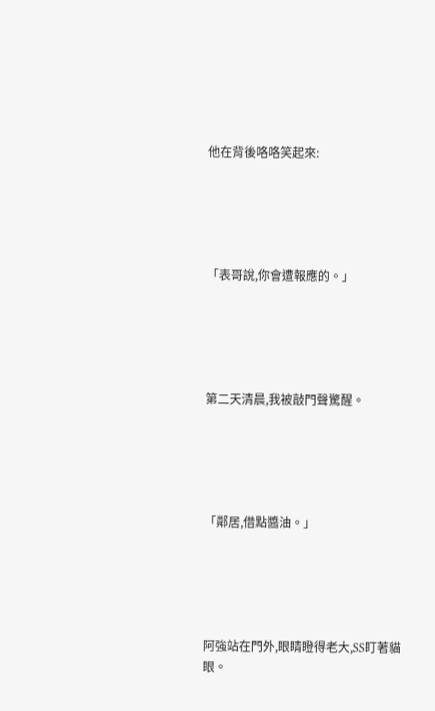他在背後咯咯笑起來:





「表哥說,你會遭報應的。」





第二天清晨,我被敲門聲驚醒。





「鄰居,借點醬油。」





阿強站在門外,眼睛瞪得老大,SS盯著貓眼。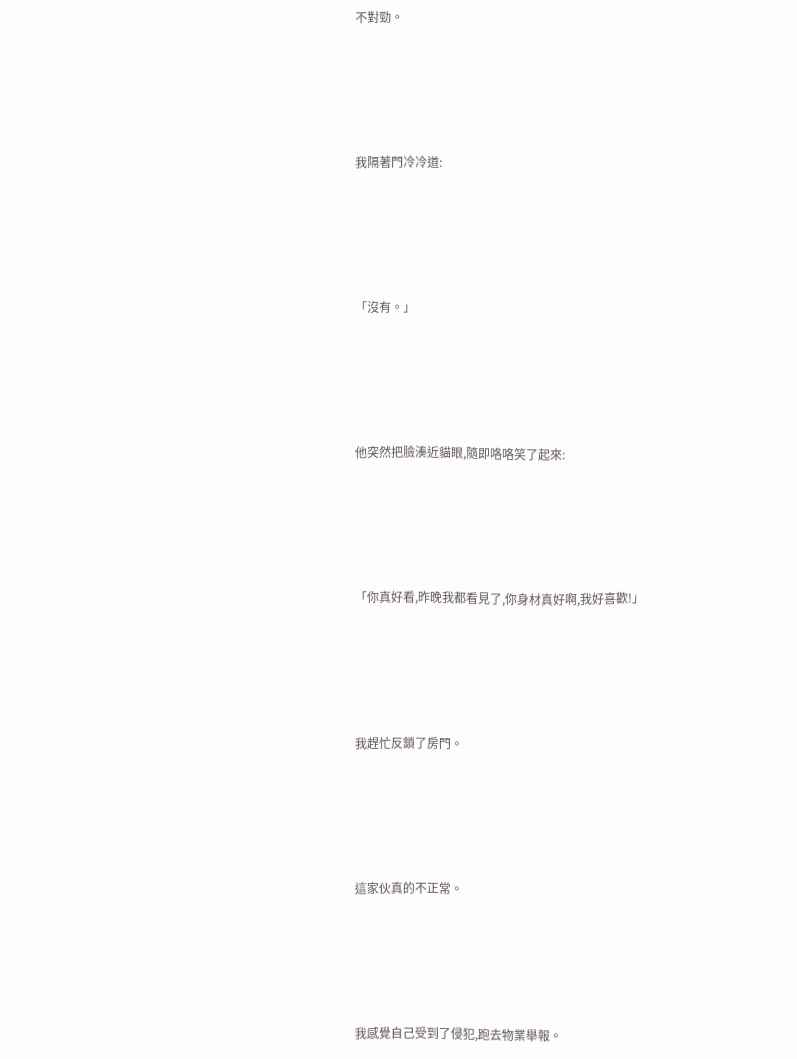不對勁。





我隔著門冷冷道:





「沒有。」





他突然把臉湊近貓眼,隨即咯咯笑了起來:





「你真好看,昨晚我都看見了,你身材真好啊,我好喜歡!」





我趕忙反鎖了房門。





這家伙真的不正常。





我感覺自己受到了侵犯,跑去物業舉報。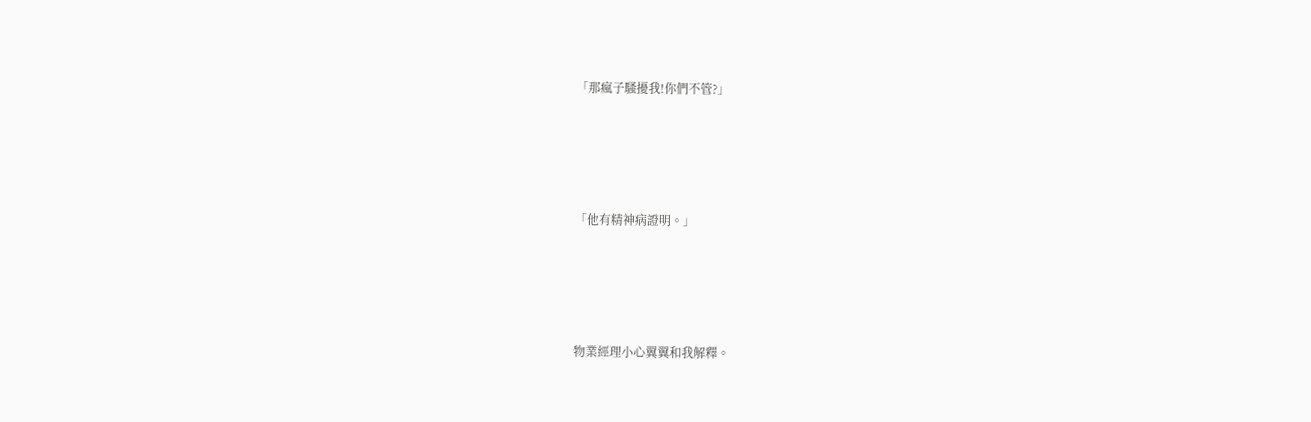「那瘋子騷擾我!你們不管?」





「他有精神病證明。」





物業經理小心翼翼和我解釋。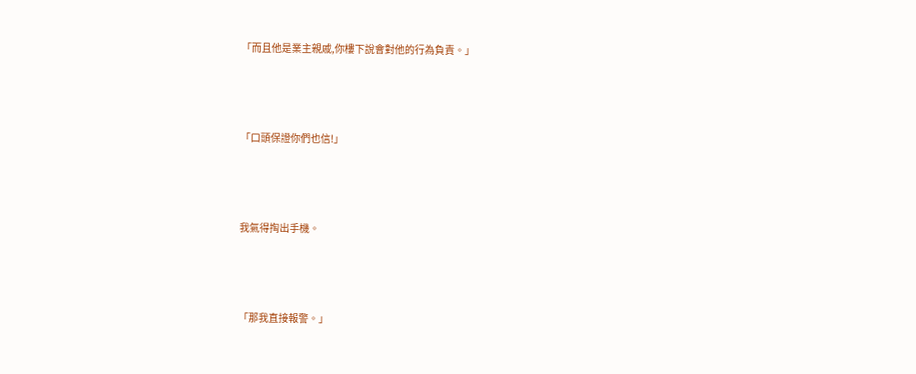「而且他是業主親戚,你樓下說會對他的行為負責。」





「口頭保證你們也信!」





我氣得掏出手機。





「那我直接報警。」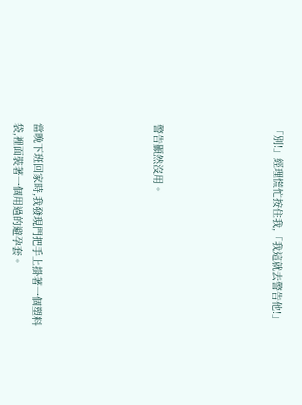「別!」經理慌忙按住我,「我這就去警告他!」





警告顯然沒用。





當晚下班回家時,我發現門把手上掛著一個塑料袋,裡面裝著一個用過的避孕套。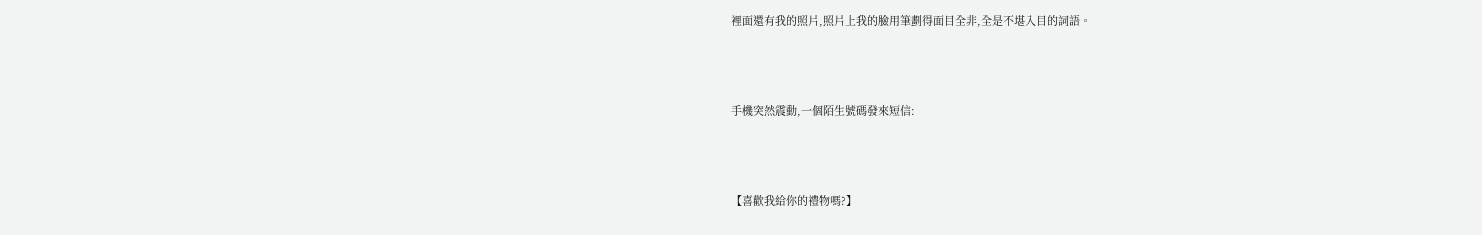裡面還有我的照片,照片上我的臉用筆劃得面目全非,全是不堪入目的詞語。





手機突然震動,一個陌生號碼發來短信:





【喜歡我給你的禮物嗎?】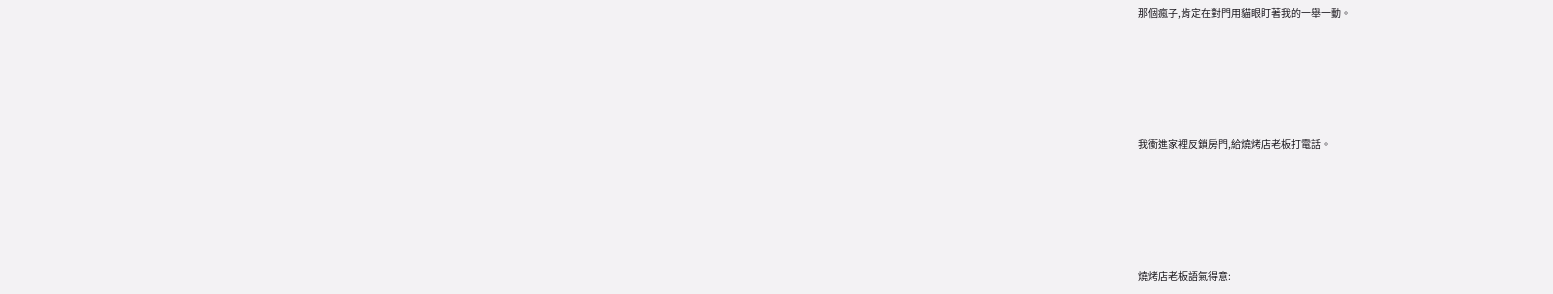那個瘋子,肯定在對門用貓眼盯著我的一舉一動。





我衝進家裡反鎖房門,給燒烤店老板打電話。





燒烤店老板語氣得意: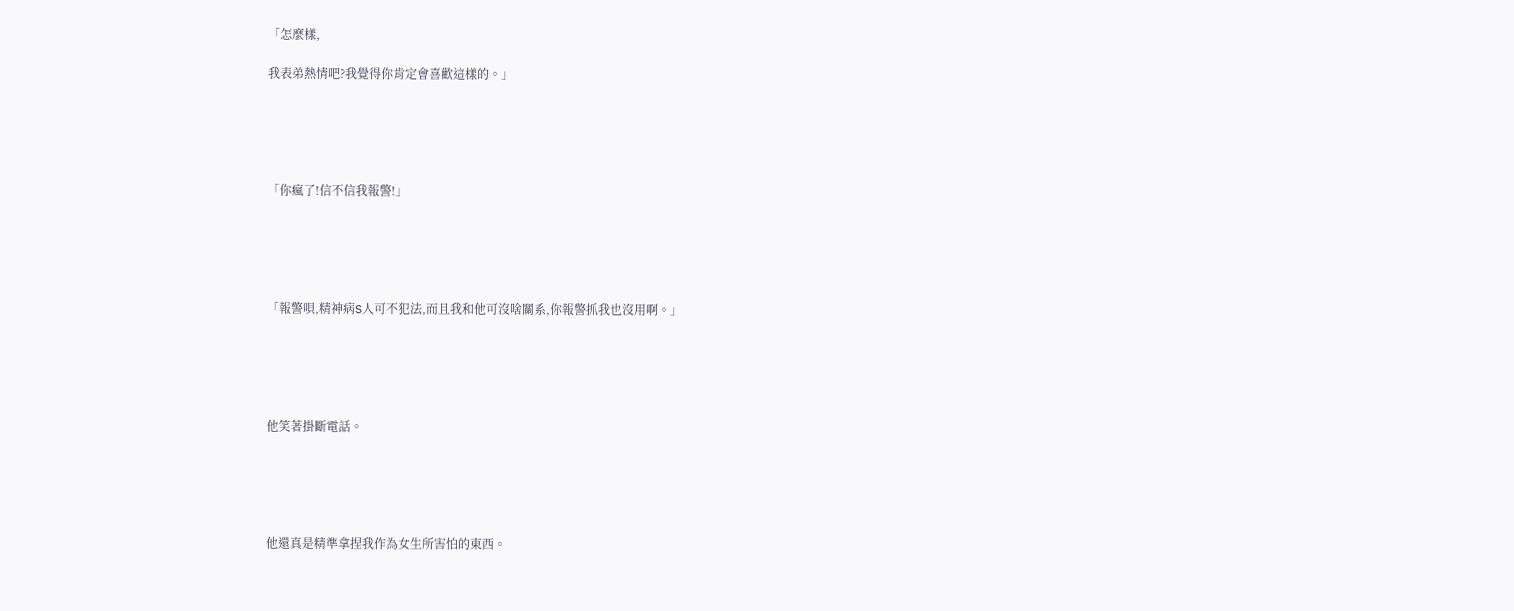「怎麼樣,

我表弟熱情吧?我覺得你肯定會喜歡這樣的。」





「你瘋了!信不信我報警!」





「報警唄,精神病S人可不犯法,而且我和他可沒啥關系,你報警抓我也沒用啊。」





他笑著掛斷電話。





他還真是精準拿捏我作為女生所害怕的東西。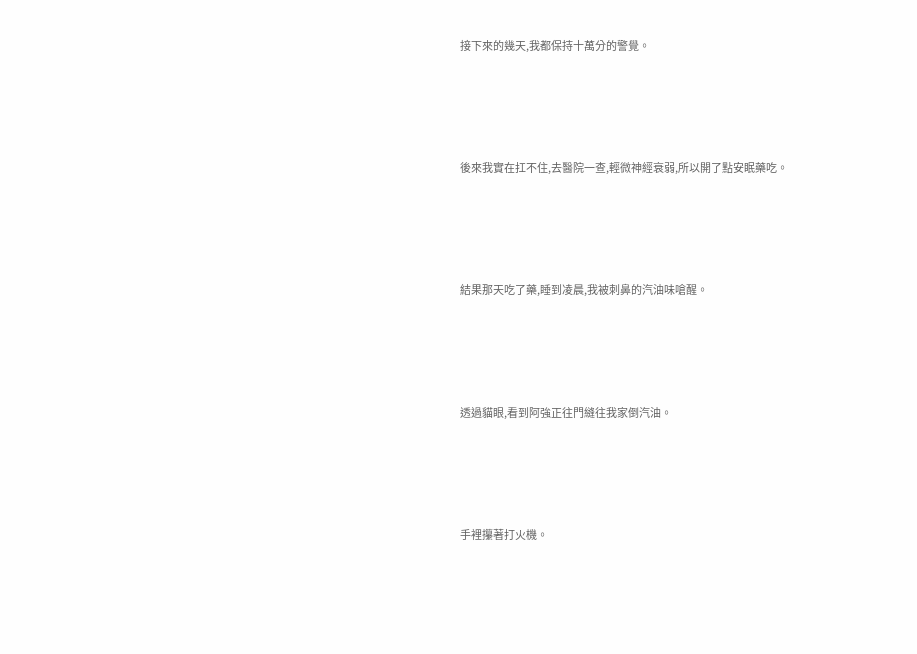接下來的幾天,我都保持十萬分的警覺。





後來我實在扛不住,去醫院一查,輕微神經衰弱,所以開了點安眠藥吃。





結果那天吃了藥,睡到凌晨,我被刺鼻的汽油味嗆醒。





透過貓眼,看到阿強正往門縫往我家倒汽油。





手裡攥著打火機。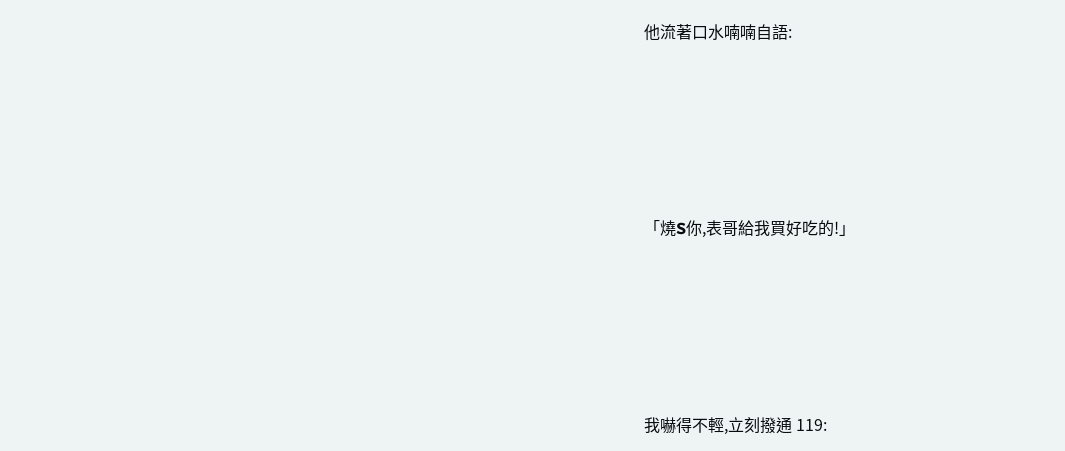他流著口水喃喃自語:





「燒S你,表哥給我買好吃的!」





我嚇得不輕,立刻撥通 119: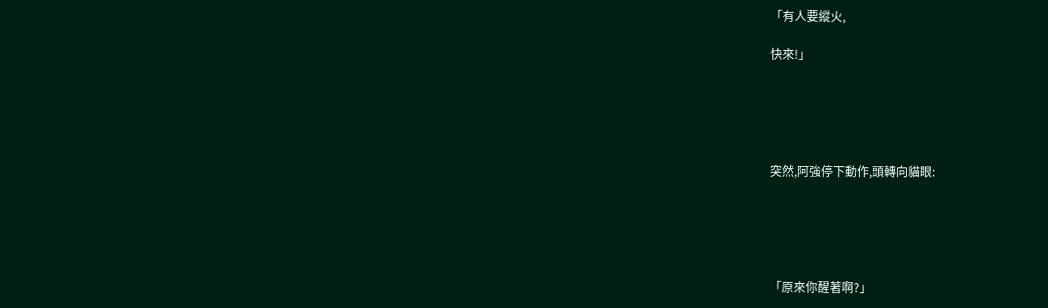「有人要縱火,

快來!」





突然,阿強停下動作,頭轉向貓眼:





「原來你醒著啊?」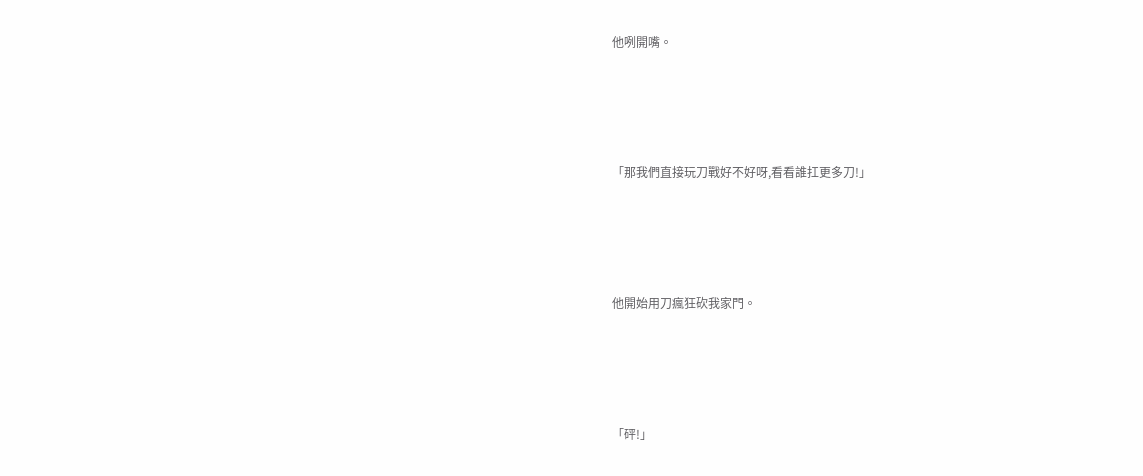他咧開嘴。





「那我們直接玩刀戰好不好呀,看看誰扛更多刀!」





他開始用刀瘋狂砍我家門。





「砰!」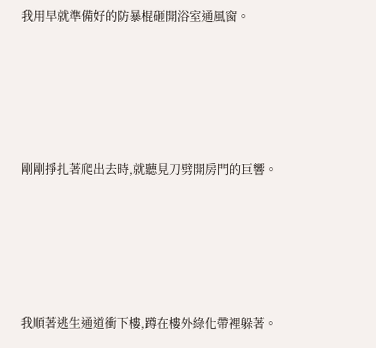我用早就準備好的防暴棍砸開浴室通風窗。





剛剛掙扎著爬出去時,就聽見刀劈開房門的巨響。





我順著逃生通道衝下樓,蹲在樓外綠化帶裡躲著。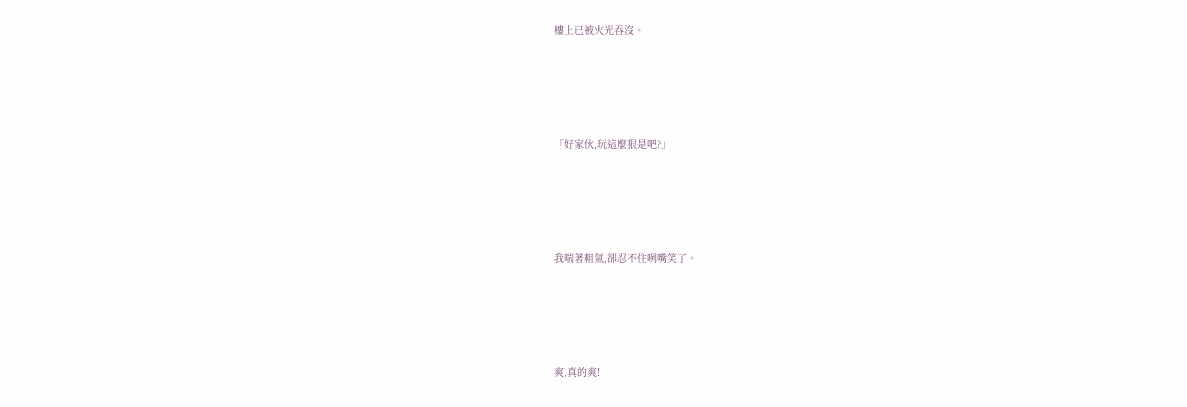樓上已被火光吞沒。





「好家伙,玩這麼狠是吧?」





我喘著粗氣,卻忍不住咧嘴笑了。





爽,真的爽!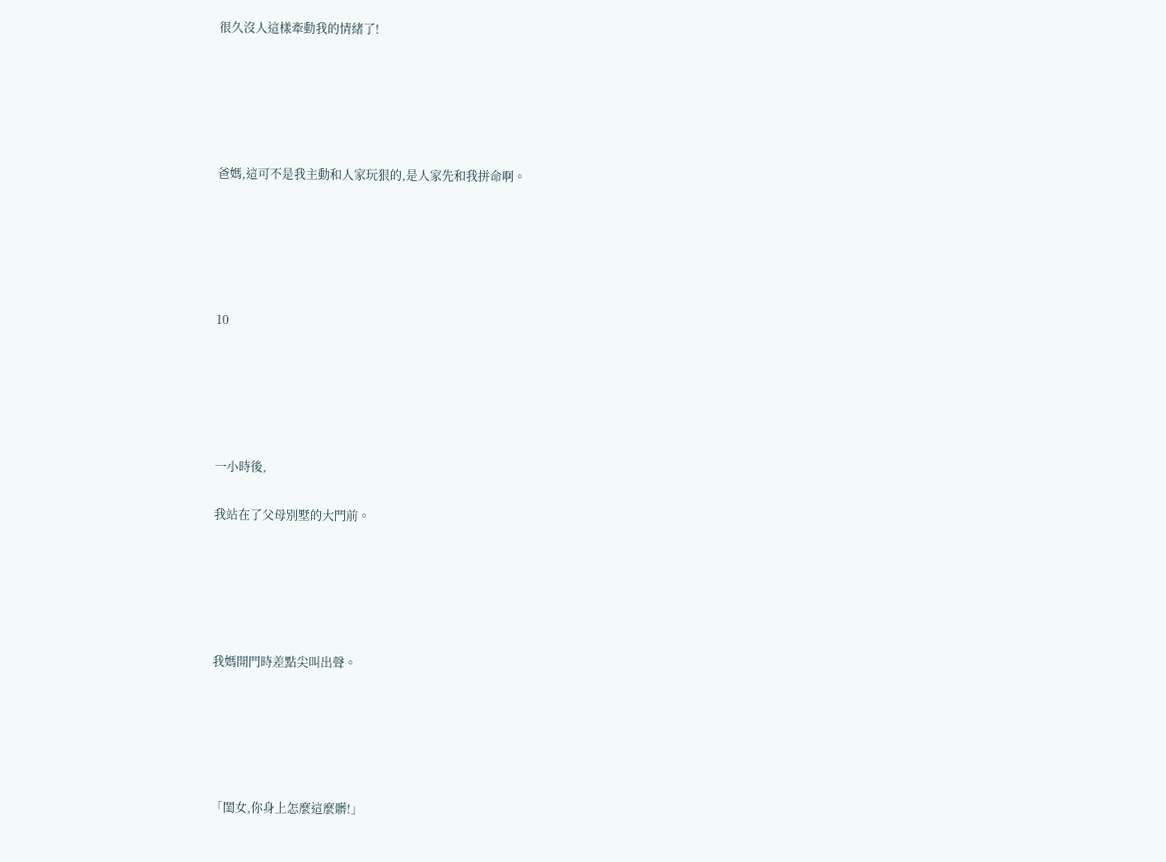很久沒人這樣牽動我的情緒了!





爸媽,這可不是我主動和人家玩狠的,是人家先和我拼命啊。





10





一小時後,

我站在了父母別墅的大門前。





我媽開門時差點尖叫出聲。





「閨女,你身上怎麼這麼髒!」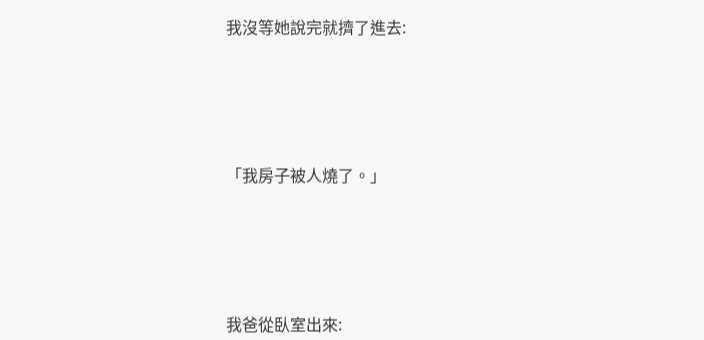我沒等她說完就擠了進去:





「我房子被人燒了。」





我爸從臥室出來: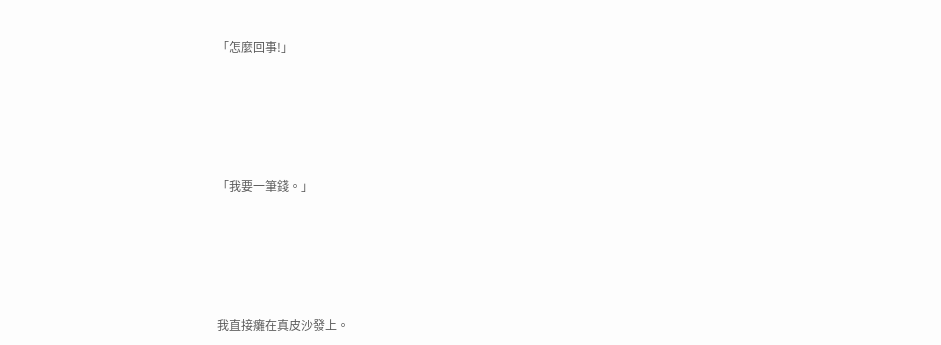「怎麼回事!」





「我要一筆錢。」





我直接癱在真皮沙發上。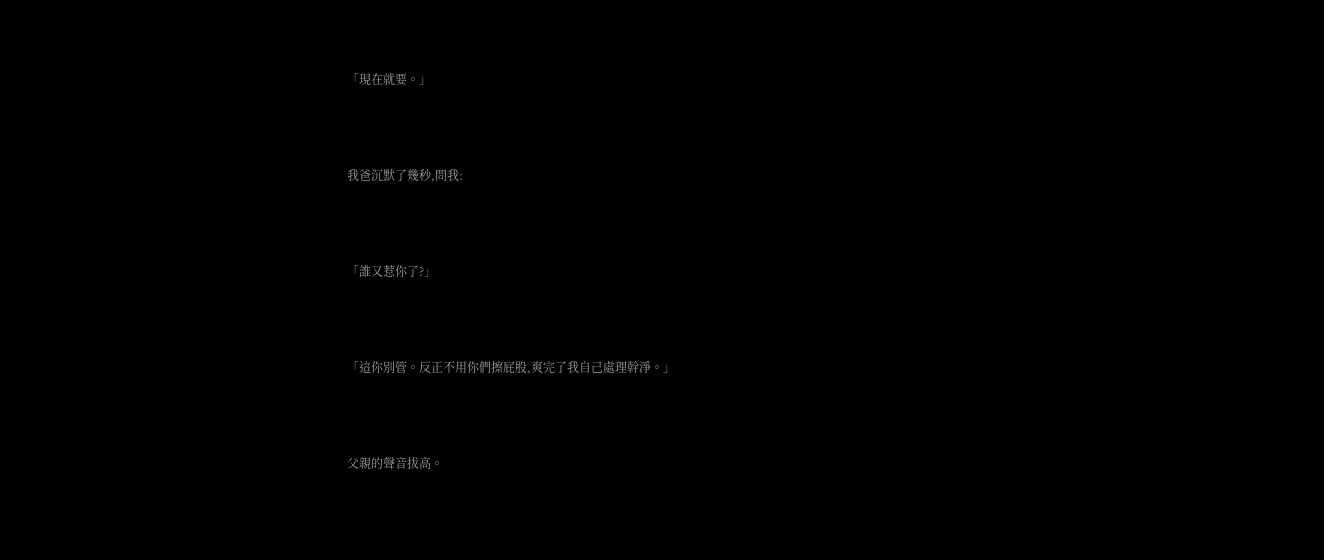「現在就要。」





我爸沉默了幾秒,問我:





「誰又惹你了?」





「這你別管。反正不用你們擦屁股,爽完了我自己處理幹淨。」





父親的聲音拔高。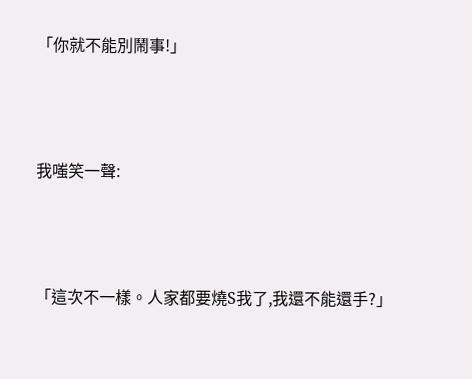「你就不能別鬧事!」





我嗤笑一聲:





「這次不一樣。人家都要燒S我了,我還不能還手?」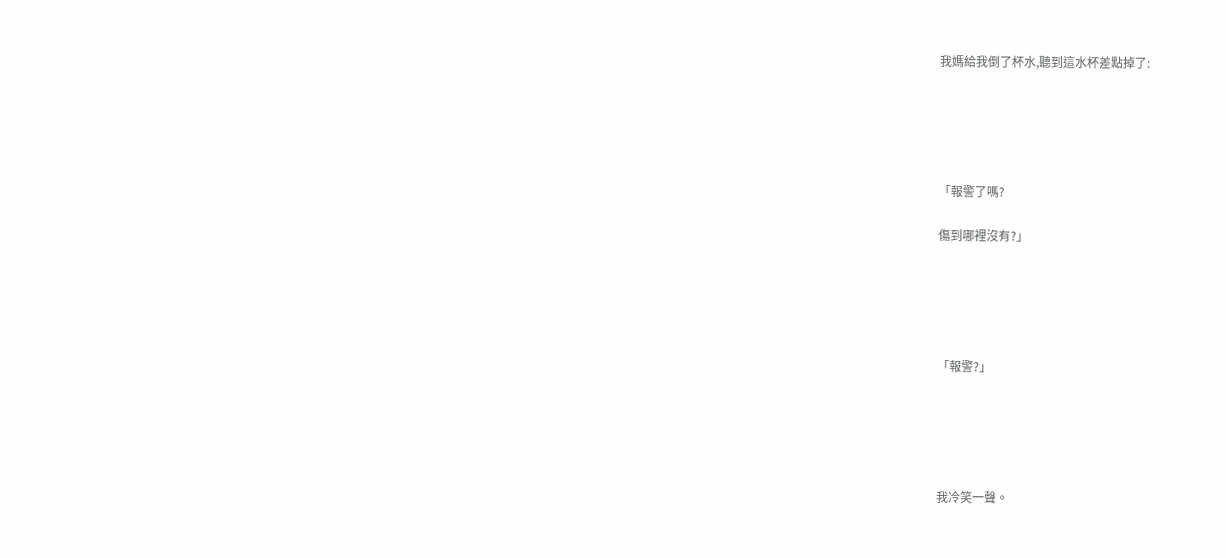我媽給我倒了杯水,聽到這水杯差點掉了:





「報警了嗎?

傷到哪裡沒有?」





「報警?」





我冷笑一聲。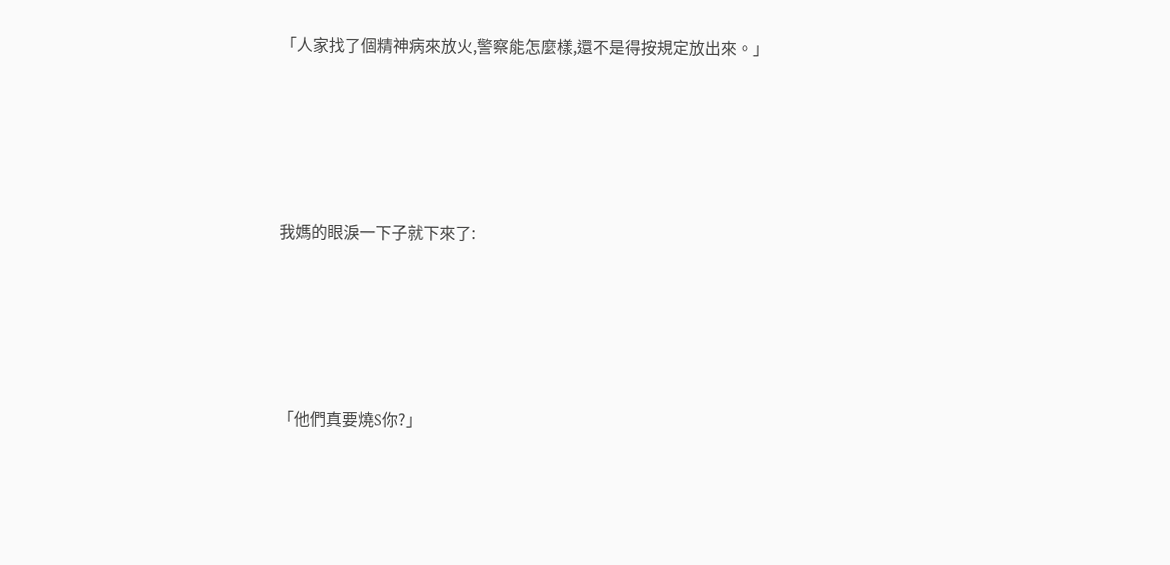「人家找了個精神病來放火,警察能怎麼樣,還不是得按規定放出來。」





我媽的眼淚一下子就下來了:





「他們真要燒S你?」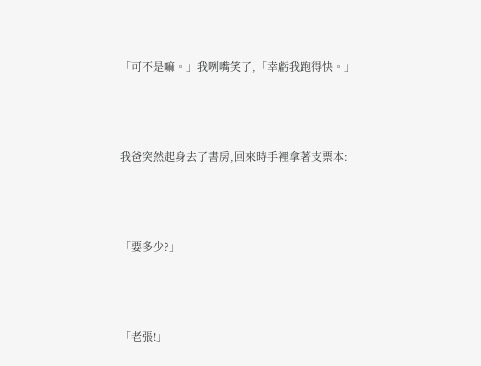「可不是嘛。」我咧嘴笑了,「幸虧我跑得快。」





我爸突然起身去了書房,回來時手裡拿著支票本:





「要多少?」





「老張!」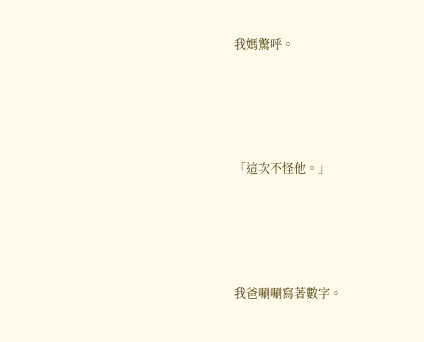我媽驚呼。





「這次不怪他。」





我爸唰唰寫著數字。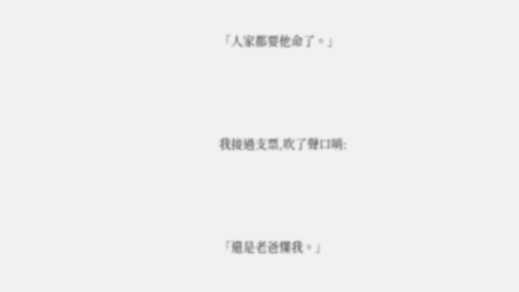「人家都要他命了。」





我接過支票,吹了聲口哨:





「還是老爸懂我。」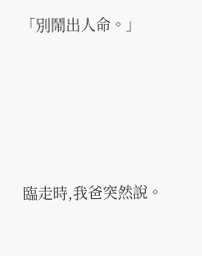「別鬧出人命。」





臨走時,我爸突然說。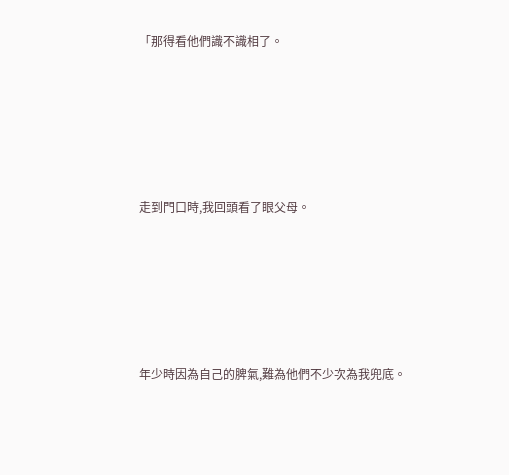「那得看他們識不識相了。





走到門口時,我回頭看了眼父母。





年少時因為自己的脾氣,難為他們不少次為我兜底。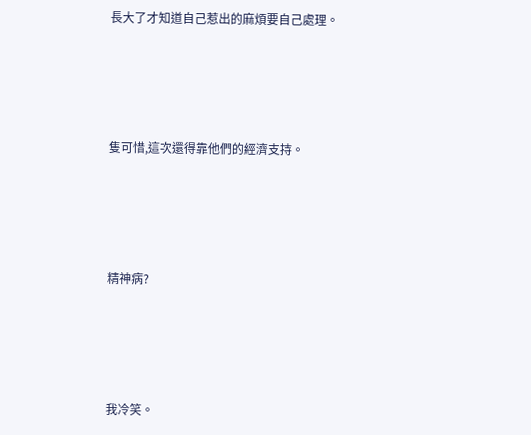長大了才知道自己惹出的麻煩要自己處理。





隻可惜,這次還得靠他們的經濟支持。





精神病?





我冷笑。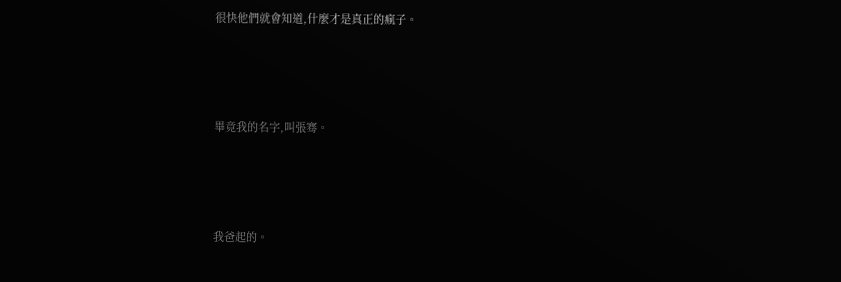很快他們就會知道,什麼才是真正的瘋子。





畢竟我的名字,叫張骞。





我爸起的。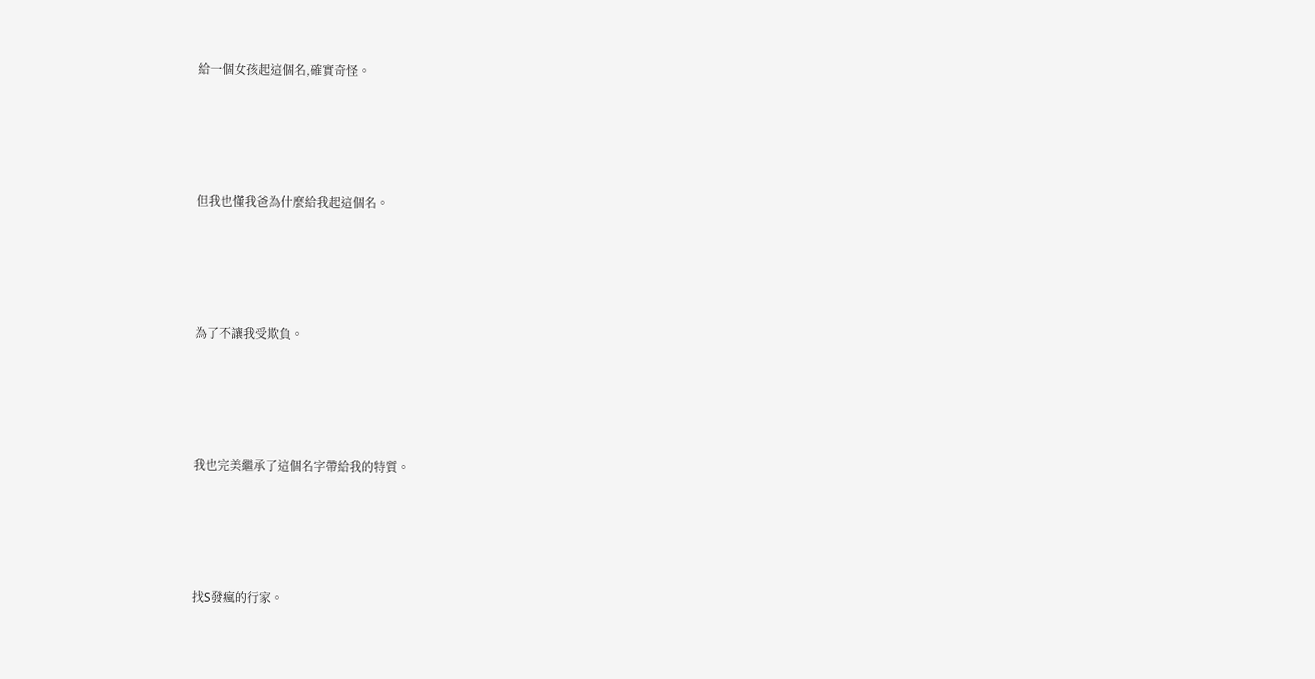給一個女孩起這個名,確實奇怪。





但我也懂我爸為什麼給我起這個名。





為了不讓我受欺負。





我也完美繼承了這個名字帶給我的特質。





找S發瘋的行家。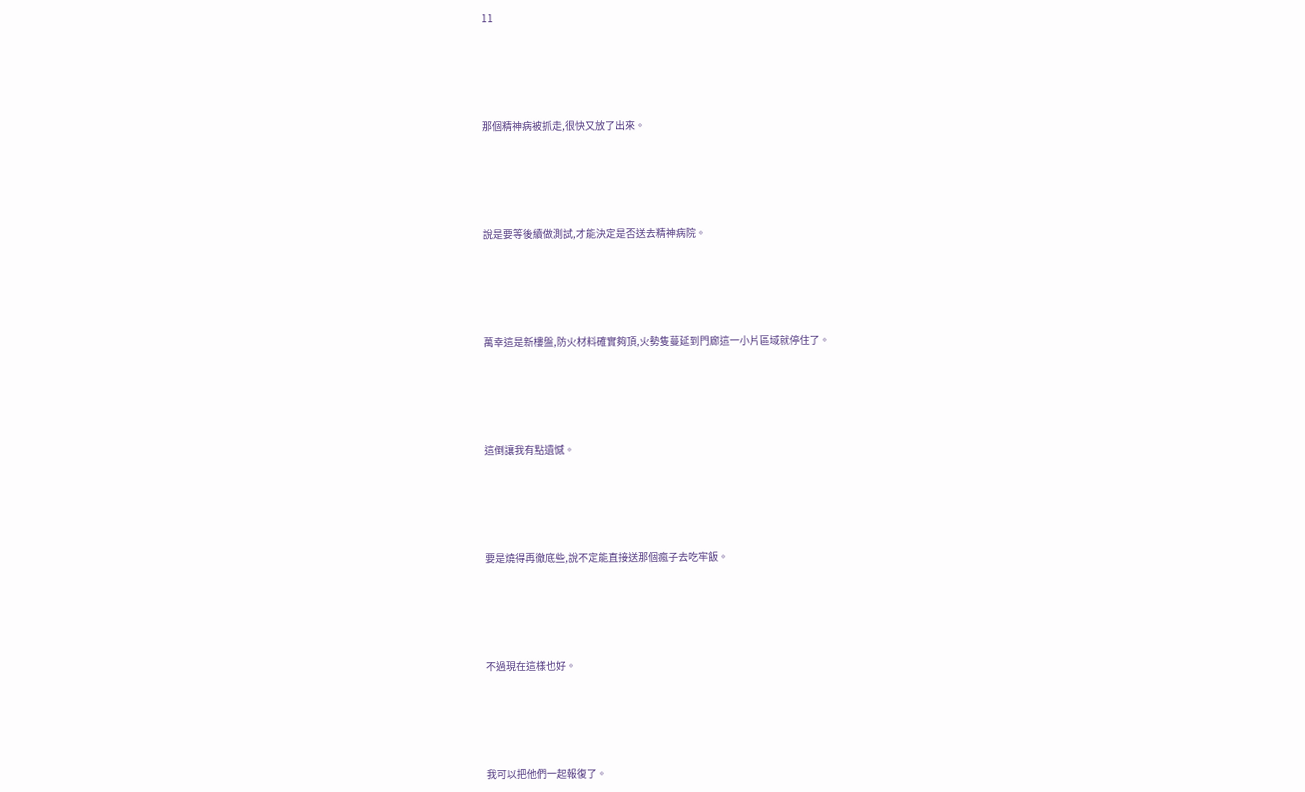11





那個精神病被抓走,很快又放了出來。





說是要等後續做測試,才能決定是否送去精神病院。





萬幸這是新樓盤,防火材料確實夠頂,火勢隻蔓延到門廊這一小片區域就停住了。





這倒讓我有點遺憾。





要是燒得再徹底些,說不定能直接送那個瘋子去吃牢飯。





不過現在這樣也好。





我可以把他們一起報復了。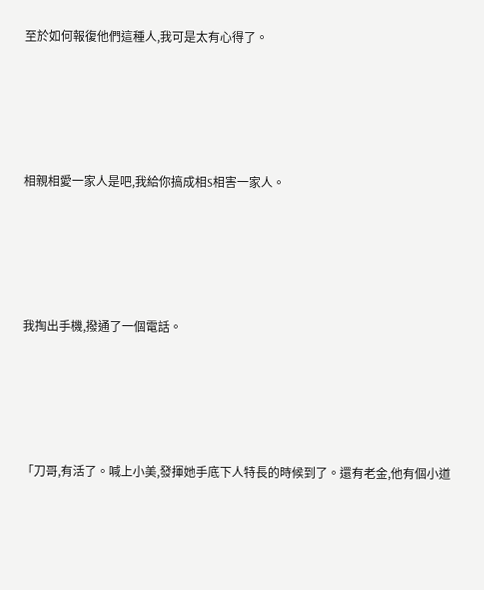至於如何報復他們這種人,我可是太有心得了。





相親相愛一家人是吧,我給你搞成相S相害一家人。





我掏出手機,撥通了一個電話。





「刀哥,有活了。喊上小美,發揮她手底下人特長的時候到了。還有老金,他有個小道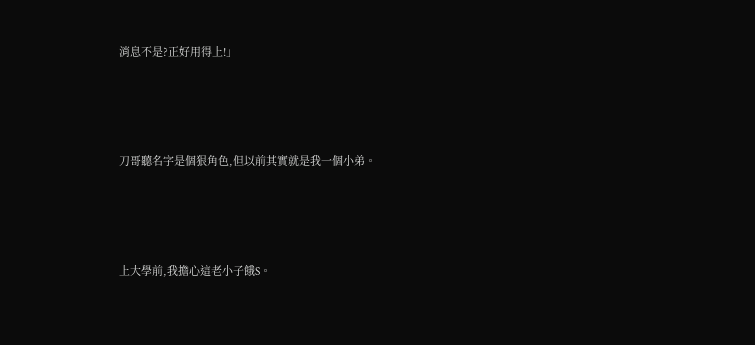消息不是?正好用得上!」





刀哥聽名字是個狠角色,但以前其實就是我一個小弟。





上大學前,我擔心這老小子餓S。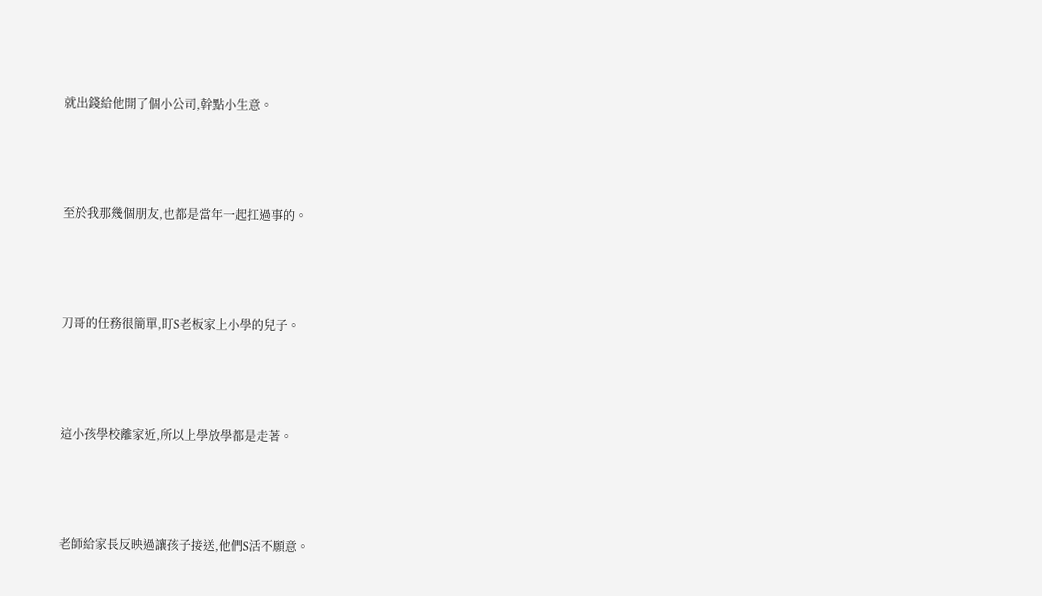就出錢給他開了個小公司,幹點小生意。





至於我那幾個朋友,也都是當年一起扛過事的。





刀哥的任務很簡單,盯S老板家上小學的兒子。





這小孩學校離家近,所以上學放學都是走著。





老師給家長反映過讓孩子接送,他們S活不願意。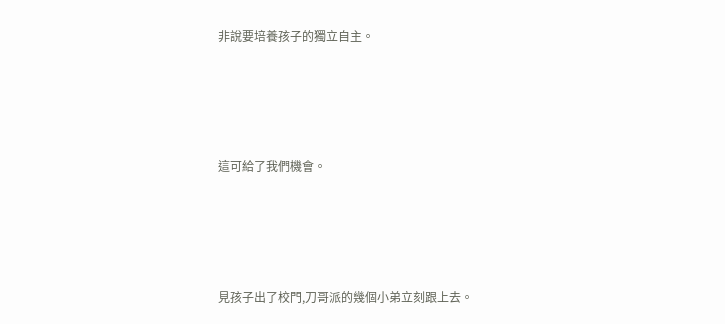非說要培養孩子的獨立自主。





這可給了我們機會。





見孩子出了校門,刀哥派的幾個小弟立刻跟上去。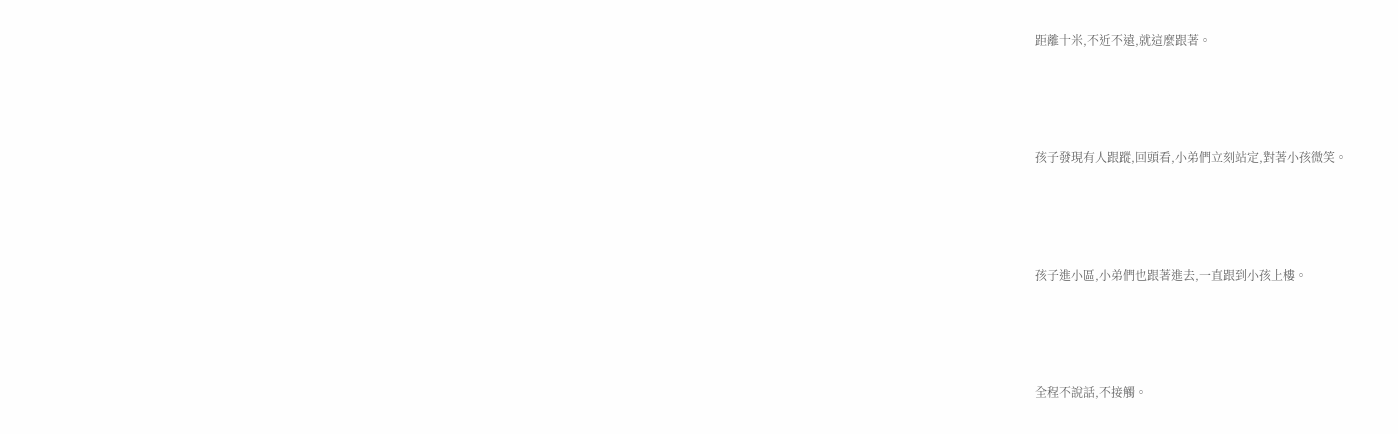距離十米,不近不遠,就這麼跟著。





孩子發現有人跟蹤,回頭看,小弟們立刻站定,對著小孩微笑。





孩子進小區,小弟們也跟著進去,一直跟到小孩上樓。





全程不說話,不接觸。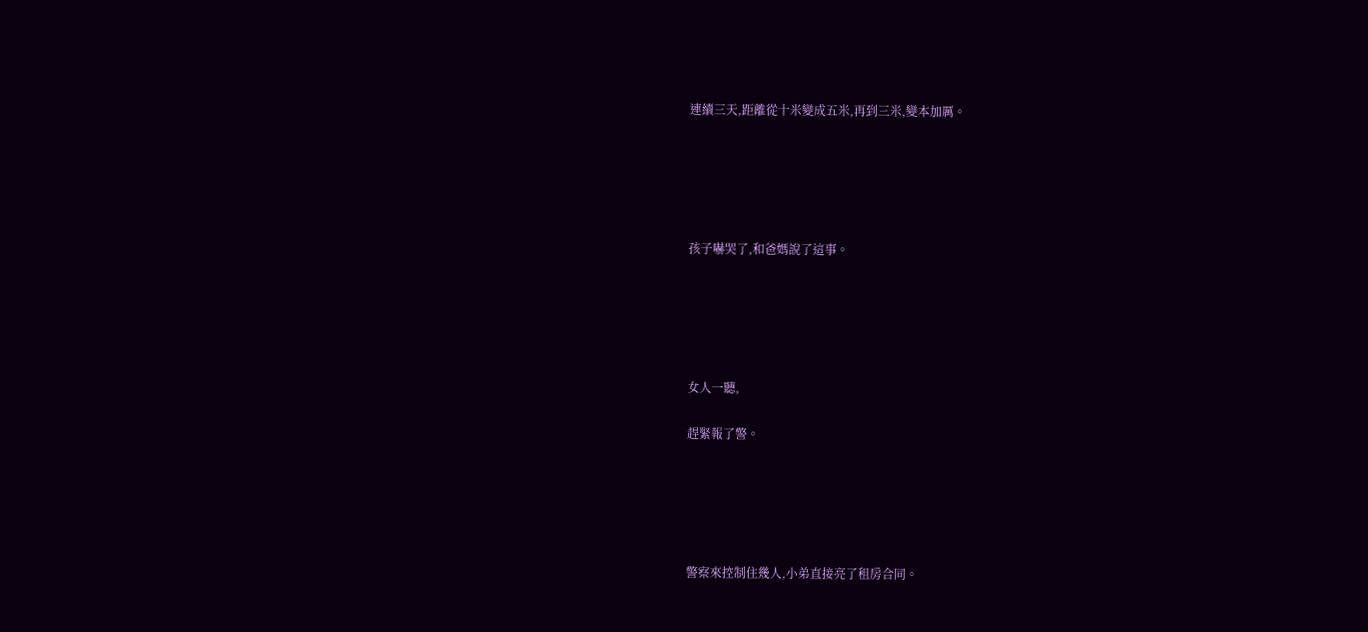連續三天,距離從十米變成五米,再到三米,變本加厲。





孩子嚇哭了,和爸媽說了這事。





女人一聽,

趕緊報了警。





警察來控制住幾人,小弟直接亮了租房合同。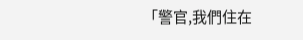「警官,我們住在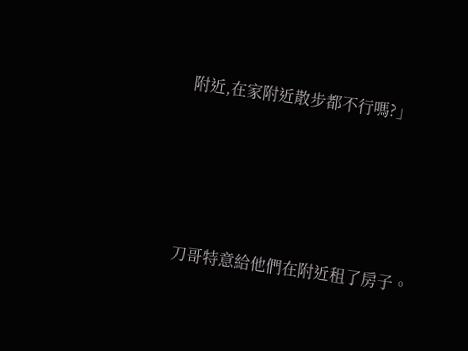附近,在家附近散步都不行嗎?」





刀哥特意給他們在附近租了房子。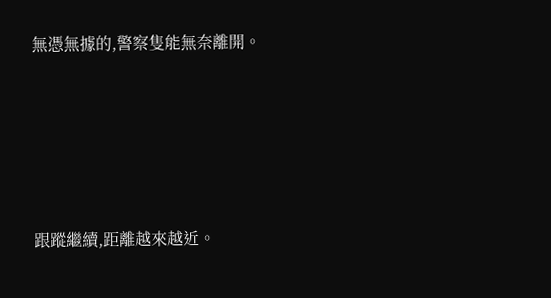無憑無據的,警察隻能無奈離開。





跟蹤繼續,距離越來越近。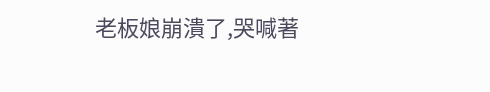老板娘崩潰了,哭喊著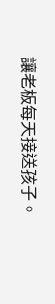讓老板每天接送孩子。